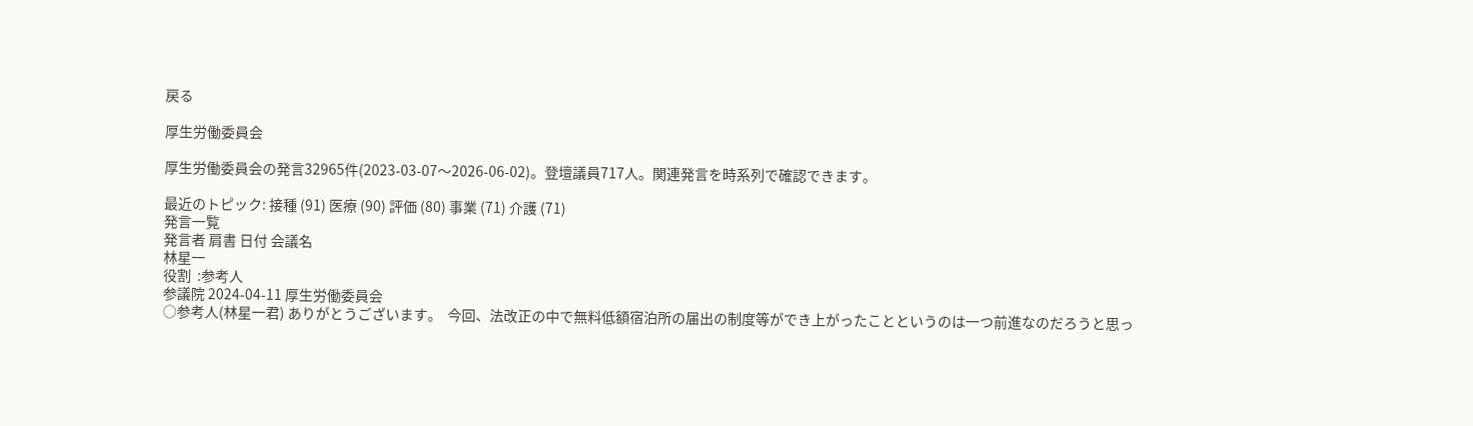戻る

厚生労働委員会

厚生労働委員会の発言32965件(2023-03-07〜2026-06-02)。登壇議員717人。関連発言を時系列で確認できます。

最近のトピック: 接種 (91) 医療 (90) 評価 (80) 事業 (71) 介護 (71)
発言一覧
発言者 肩書 日付 会議名
林星一
役割  :参考人
参議院 2024-04-11 厚生労働委員会
○参考人(林星一君) ありがとうございます。  今回、法改正の中で無料低額宿泊所の届出の制度等ができ上がったことというのは一つ前進なのだろうと思っ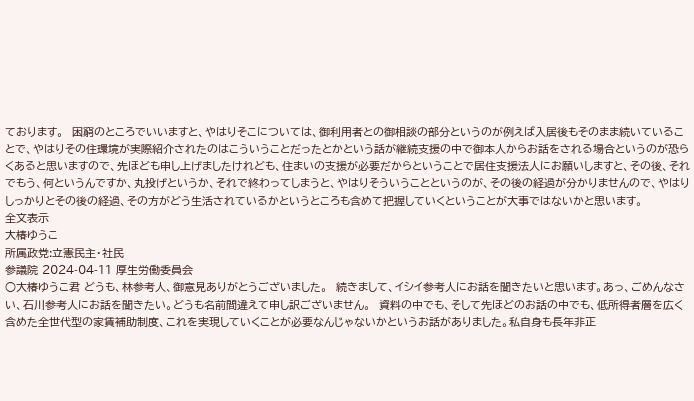ております。  困窮のところでいいますと、やはりそこについては、御利用者との御相談の部分というのが例えば入居後もそのまま続いていることで、やはりその住環境が実際紹介されたのはこういうことだったとかという話が継続支援の中で御本人からお話をされる場合というのが恐らくあると思いますので、先ほども申し上げましたけれども、住まいの支援が必要だからということで居住支援法人にお願いしますと、その後、それでもう、何というんですか、丸投げというか、それで終わってしまうと、やはりそういうことというのが、その後の経過が分かりませんので、やはりしっかりとその後の経過、その方がどう生活されているかというところも含めて把握していくということが大事ではないかと思います。
全文表示
大椿ゆうこ
所属政党:立憲民主・社民
参議院 2024-04-11 厚生労働委員会
○大椿ゆうこ君 どうも、林参考人、御意見ありがとうございました。  続きまして、イシイ参考人にお話を聞きたいと思います。あっ、ごめんなさい、石川参考人にお話を聞きたい。どうも名前間違えて申し訳ございません。  資料の中でも、そして先ほどのお話の中でも、低所得者層を広く含めた全世代型の家賃補助制度、これを実現していくことが必要なんじゃないかというお話がありました。私自身も長年非正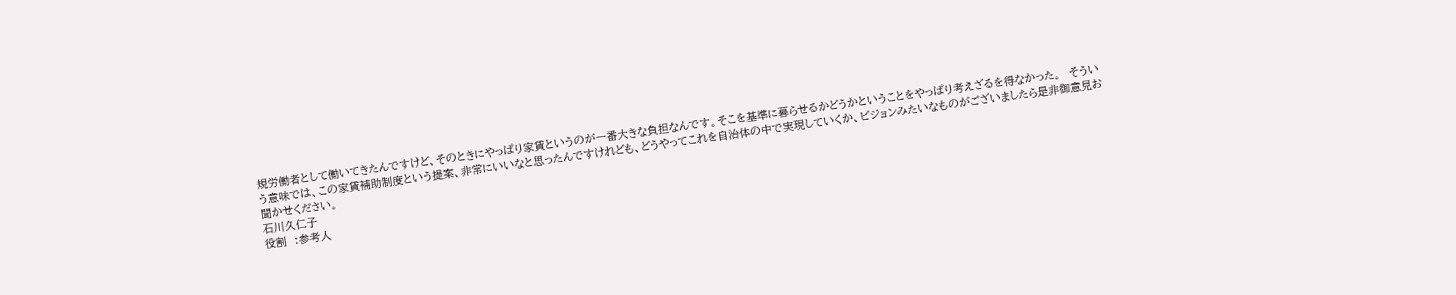規労働者として働いてきたんですけど、そのときにやっぱり家賃というのが一番大きな負担なんです。そこを基準に暮らせるかどうかということをやっぱり考えざるを得なかった。  そういう意味では、この家賃補助制度という提案、非常にいいなと思ったんですけれども、どうやってこれを自治体の中で実現していくか、ビジョンみたいなものがございましたら是非御意見お聞かせください。
石川久仁子
役割  :参考人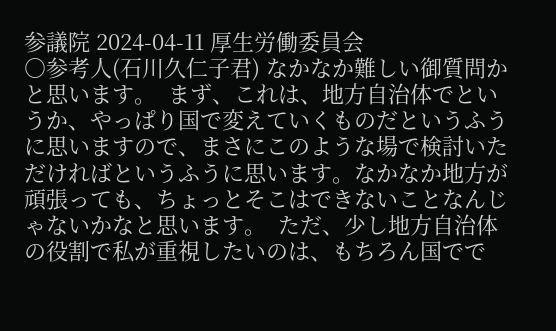参議院 2024-04-11 厚生労働委員会
○参考人(石川久仁子君) なかなか難しい御質問かと思います。  まず、これは、地方自治体でというか、やっぱり国で変えていくものだというふうに思いますので、まさにこのような場で検討いただければというふうに思います。なかなか地方が頑張っても、ちょっとそこはできないことなんじゃないかなと思います。  ただ、少し地方自治体の役割で私が重視したいのは、もちろん国でで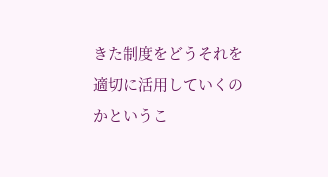きた制度をどうそれを適切に活用していくのかというこ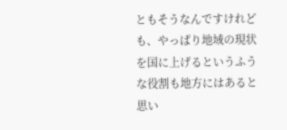ともそうなんですけれども、やっぱり地域の現状を国に上げるというふうな役割も地方にはあると思い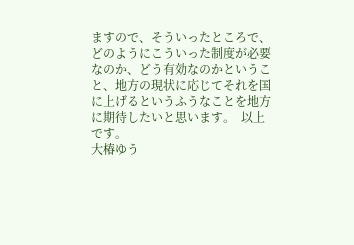ますので、そういったところで、どのようにこういった制度が必要なのか、どう有効なのかということ、地方の現状に応じてそれを国に上げるというふうなことを地方に期待したいと思います。  以上です。
大椿ゆう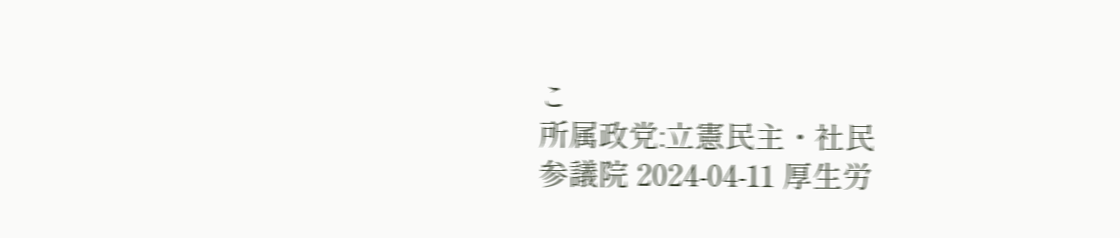こ
所属政党:立憲民主・社民
参議院 2024-04-11 厚生労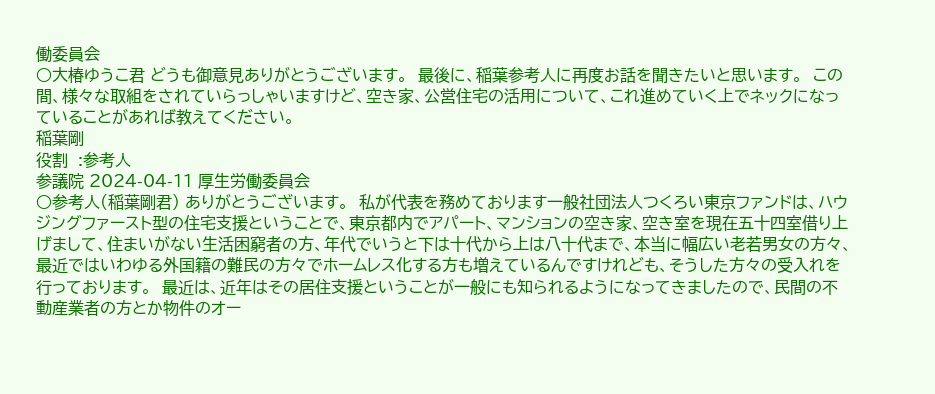働委員会
○大椿ゆうこ君 どうも御意見ありがとうございます。  最後に、稲葉参考人に再度お話を聞きたいと思います。  この間、様々な取組をされていらっしゃいますけど、空き家、公営住宅の活用について、これ進めていく上でネックになっていることがあれば教えてください。
稲葉剛
役割  :参考人
参議院 2024-04-11 厚生労働委員会
○参考人(稲葉剛君) ありがとうございます。  私が代表を務めております一般社団法人つくろい東京ファンドは、ハウジングファースト型の住宅支援ということで、東京都内でアパート、マンションの空き家、空き室を現在五十四室借り上げまして、住まいがない生活困窮者の方、年代でいうと下は十代から上は八十代まで、本当に幅広い老若男女の方々、最近ではいわゆる外国籍の難民の方々でホームレス化する方も増えているんですけれども、そうした方々の受入れを行っております。  最近は、近年はその居住支援ということが一般にも知られるようになってきましたので、民間の不動産業者の方とか物件のオー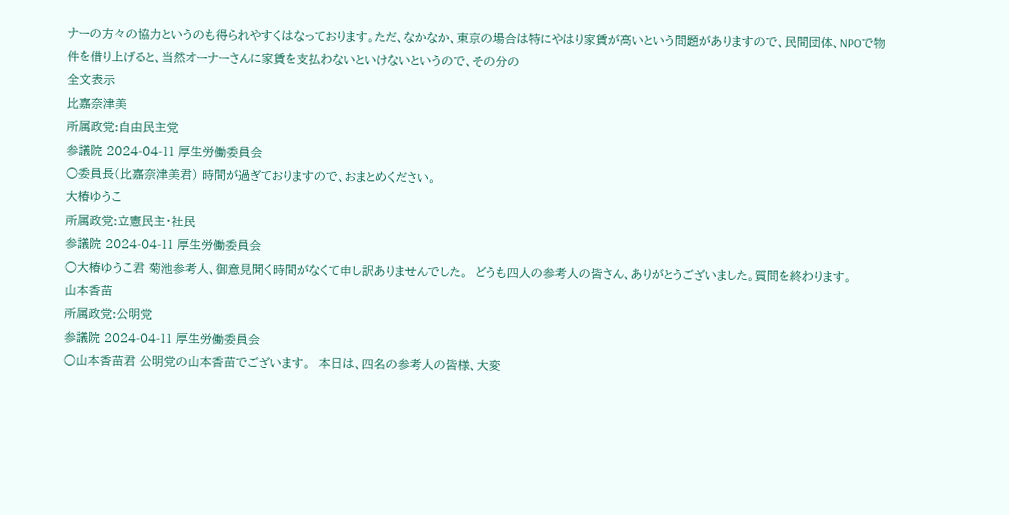ナーの方々の協力というのも得られやすくはなっております。ただ、なかなか、東京の場合は特にやはり家賃が高いという問題がありますので、民間団体、NPOで物件を借り上げると、当然オーナーさんに家賃を支払わないといけないというので、その分の
全文表示
比嘉奈津美
所属政党:自由民主党
参議院 2024-04-11 厚生労働委員会
○委員長(比嘉奈津美君) 時間が過ぎておりますので、おまとめください。
大椿ゆうこ
所属政党:立憲民主・社民
参議院 2024-04-11 厚生労働委員会
○大椿ゆうこ君 菊池参考人、御意見聞く時間がなくて申し訳ありませんでした。  どうも四人の参考人の皆さん、ありがとうございました。質問を終わります。
山本香苗
所属政党:公明党
参議院 2024-04-11 厚生労働委員会
○山本香苗君 公明党の山本香苗でございます。  本日は、四名の参考人の皆様、大変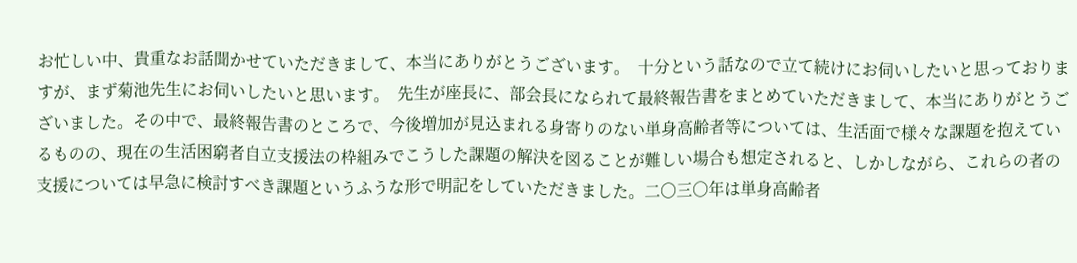お忙しい中、貴重なお話聞かせていただきまして、本当にありがとうございます。  十分という話なので立て続けにお伺いしたいと思っておりますが、まず菊池先生にお伺いしたいと思います。  先生が座長に、部会長になられて最終報告書をまとめていただきまして、本当にありがとうございました。その中で、最終報告書のところで、今後増加が見込まれる身寄りのない単身高齢者等については、生活面で様々な課題を抱えているものの、現在の生活困窮者自立支援法の枠組みでこうした課題の解決を図ることが難しい場合も想定されると、しかしながら、これらの者の支援については早急に検討すべき課題というふうな形で明記をしていただきました。二〇三〇年は単身高齢者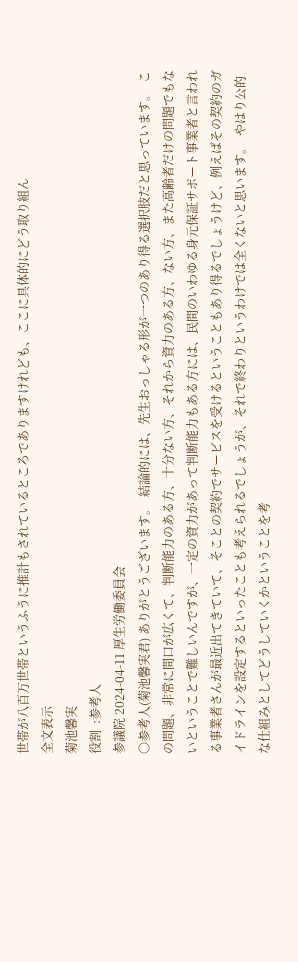世帯が八百万世帯というふうに推計もされているところでありますけれども、ここに具体的にどう取り組ん
全文表示
菊池馨実
役割  :参考人
参議院 2024-04-11 厚生労働委員会
○参考人(菊池馨実君) ありがとうございます。  結論的には、先生おっしゃる形が一つのあり得る選択肢だと思っています。  この問題、非常に間口が広くて、判断能力のある方、十分ない方、それから資力のある方、ない方、また高齢者だけの問題でもないということで難しいんですが、一定の資力があって判断能力もある方には、民間のいわゆる身元保証サポート事業者と言われる事業者さんが最近出てきていて、そことの契約でサービスを受けるということもあり得るでしょうけど、例えばその契約のガイドラインを設定するといったことも考えられるでしょうが、それで終わりというわけでは全くないと思います。  やはり公的な仕組みとしてどうしていくかということを考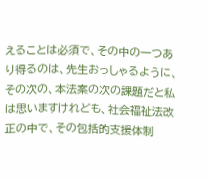えることは必須で、その中の一つあり得るのは、先生おっしゃるように、その次の、本法案の次の課題だと私は思いますけれども、社会福祉法改正の中で、その包括的支援体制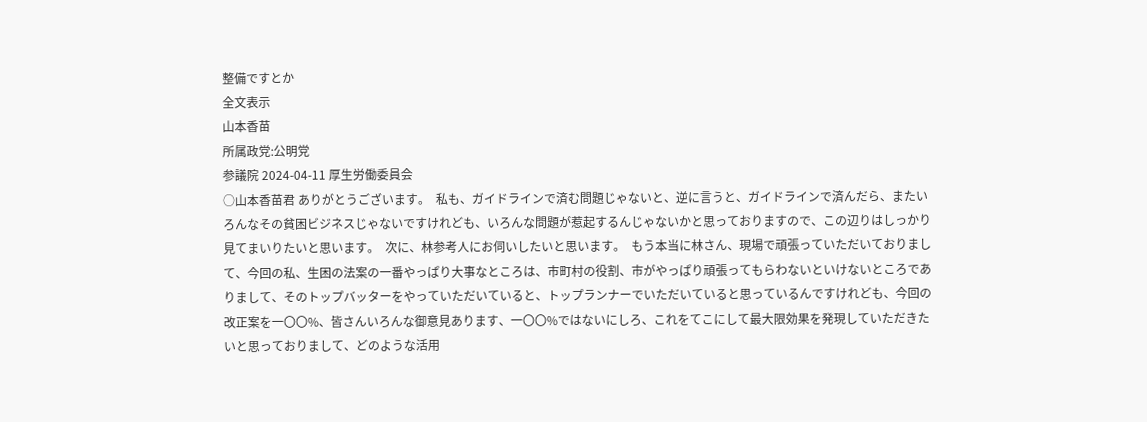整備ですとか
全文表示
山本香苗
所属政党:公明党
参議院 2024-04-11 厚生労働委員会
○山本香苗君 ありがとうございます。  私も、ガイドラインで済む問題じゃないと、逆に言うと、ガイドラインで済んだら、またいろんなその貧困ビジネスじゃないですけれども、いろんな問題が惹起するんじゃないかと思っておりますので、この辺りはしっかり見てまいりたいと思います。  次に、林参考人にお伺いしたいと思います。  もう本当に林さん、現場で頑張っていただいておりまして、今回の私、生困の法案の一番やっぱり大事なところは、市町村の役割、市がやっぱり頑張ってもらわないといけないところでありまして、そのトップバッターをやっていただいていると、トップランナーでいただいていると思っているんですけれども、今回の改正案を一〇〇%、皆さんいろんな御意見あります、一〇〇%ではないにしろ、これをてこにして最大限効果を発現していただきたいと思っておりまして、どのような活用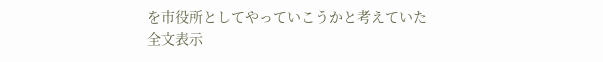を市役所としてやっていこうかと考えていた
全文表示